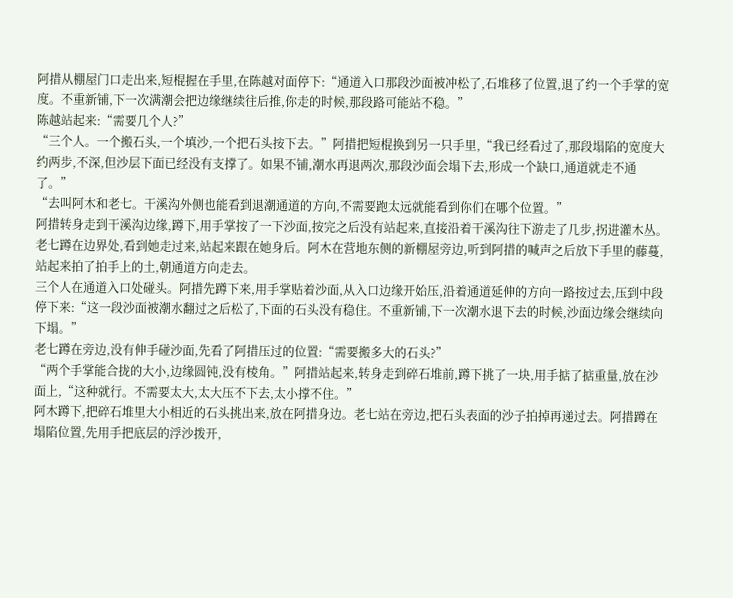阿措从棚屋门口走出来,短棍握在手里,在陈越对面停下:“通道入口那段沙面被冲松了,石堆移了位置,退了约一个手掌的宽度。不重新铺,下一次满潮会把边缘继续往后推,你走的时候,那段路可能站不稳。”
陈越站起来:“需要几个人?”
“三个人。一个搬石头,一个填沙,一个把石头按下去。”阿措把短棍换到另一只手里,“我已经看过了,那段塌陷的宽度大约两步,不深,但沙层下面已经没有支撑了。如果不铺,潮水再退两次,那段沙面会塌下去,形成一个缺口,通道就走不通了。”
“去叫阿木和老七。干溪沟外侧也能看到退潮通道的方向,不需要跑太远就能看到你们在哪个位置。”
阿措转身走到干溪沟边缘,蹲下,用手掌按了一下沙面,按完之后没有站起来,直接沿着干溪沟往下游走了几步,拐进灌木丛。老七蹲在边界处,看到她走过来,站起来跟在她身后。阿木在营地东侧的新棚屋旁边,听到阿措的喊声之后放下手里的藤蔓,站起来拍了拍手上的土,朝通道方向走去。
三个人在通道入口处碰头。阿措先蹲下来,用手掌贴着沙面,从入口边缘开始压,沿着通道延伸的方向一路按过去,压到中段停下来:“这一段沙面被潮水翻过之后松了,下面的石头没有稳住。不重新铺,下一次潮水退下去的时候,沙面边缘会继续向下塌。”
老七蹲在旁边,没有伸手碰沙面,先看了阿措压过的位置:“需要搬多大的石头?”
“两个手掌能合拢的大小,边缘圆钝,没有棱角。”阿措站起来,转身走到碎石堆前,蹲下挑了一块,用手掂了掂重量,放在沙面上,“这种就行。不需要太大,太大压不下去,太小撑不住。”
阿木蹲下,把碎石堆里大小相近的石头挑出来,放在阿措身边。老七站在旁边,把石头表面的沙子拍掉再递过去。阿措蹲在塌陷位置,先用手把底层的浮沙拨开,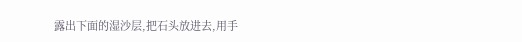露出下面的湿沙层,把石头放进去,用手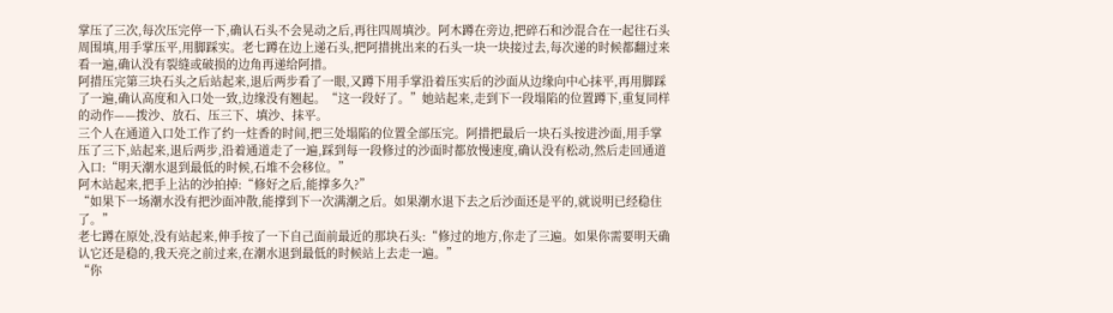掌压了三次,每次压完停一下,确认石头不会晃动之后,再往四周填沙。阿木蹲在旁边,把碎石和沙混合在一起往石头周围填,用手掌压平,用脚踩实。老七蹲在边上递石头,把阿措挑出来的石头一块一块接过去,每次递的时候都翻过来看一遍,确认没有裂缝或破损的边角再递给阿措。
阿措压完第三块石头之后站起来,退后两步看了一眼,又蹲下用手掌沿着压实后的沙面从边缘向中心抹平,再用脚踩了一遍,确认高度和入口处一致,边缘没有翘起。“这一段好了。”她站起来,走到下一段塌陷的位置蹲下,重复同样的动作——拨沙、放石、压三下、填沙、抹平。
三个人在通道入口处工作了约一炷香的时间,把三处塌陷的位置全部压完。阿措把最后一块石头按进沙面,用手掌压了三下,站起来,退后两步,沿着通道走了一遍,踩到每一段修过的沙面时都放慢速度,确认没有松动,然后走回通道入口:“明天潮水退到最低的时候,石堆不会移位。”
阿木站起来,把手上沾的沙拍掉:“修好之后,能撑多久?”
“如果下一场潮水没有把沙面冲散,能撑到下一次满潮之后。如果潮水退下去之后沙面还是平的,就说明已经稳住了。”
老七蹲在原处,没有站起来,伸手按了一下自己面前最近的那块石头:“修过的地方,你走了三遍。如果你需要明天确认它还是稳的,我天亮之前过来,在潮水退到最低的时候站上去走一遍。”
“你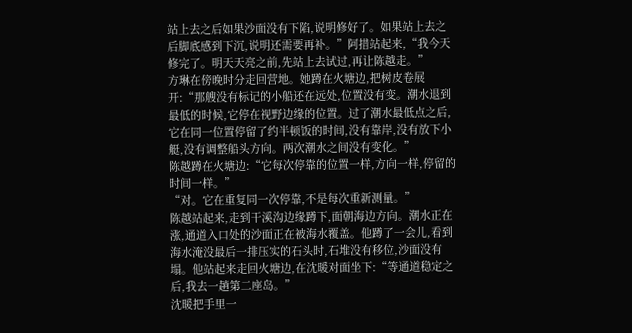站上去之后如果沙面没有下陷,说明修好了。如果站上去之后脚底感到下沉,说明还需要再补。”阿措站起来,“我今天修完了。明天天亮之前,先站上去试过,再让陈越走。”
方琳在傍晚时分走回营地。她蹲在火塘边,把树皮卷展开:“那艘没有标记的小船还在远处,位置没有变。潮水退到最低的时候,它停在视野边缘的位置。过了潮水最低点之后,它在同一位置停留了约半顿饭的时间,没有靠岸,没有放下小艇,没有调整船头方向。两次潮水之间没有变化。”
陈越蹲在火塘边:“它每次停靠的位置一样,方向一样,停留的时间一样。”
“对。它在重复同一次停靠,不是每次重新测量。”
陈越站起来,走到干溪沟边缘蹲下,面朝海边方向。潮水正在涨,通道入口处的沙面正在被海水覆盖。他蹲了一会儿,看到海水淹没最后一排压实的石头时,石堆没有移位,沙面没有塌。他站起来走回火塘边,在沈暖对面坐下:“等通道稳定之后,我去一趟第二座岛。”
沈暖把手里一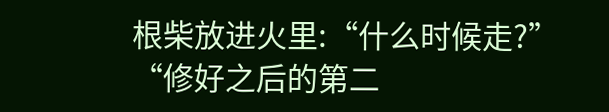根柴放进火里:“什么时候走?”
“修好之后的第二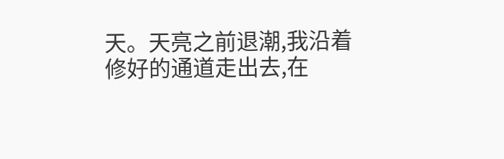天。天亮之前退潮,我沿着修好的通道走出去,在